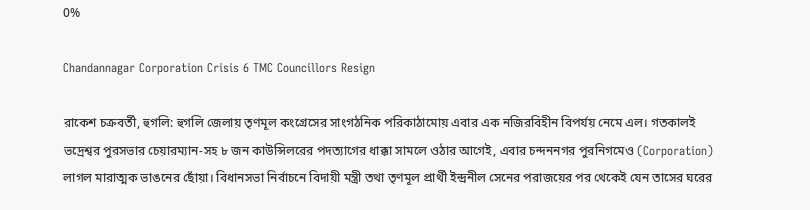0%

Chandannagar Corporation Crisis 6 TMC Councillors Resign

রাকেশ চক্রবর্তী, হুগলি: হুগলি জেলায় তৃণমূল কংগ্রেসের সাংগঠনিক পরিকাঠামোয় এবার এক নজিরবিহীন বিপর্যয় নেমে এল। গতকালই ভদ্রেশ্বর পুরসভার চেয়ারম্যান-সহ ৮ জন কাউন্সিলরের পদত্যাগের ধাক্কা সামলে ওঠার আগেই, এবার চন্দননগর পুরনিগমেও (Corporation) লাগল মারাত্মক ভাঙনের ছোঁয়া। বিধানসভা নির্বাচনে বিদায়ী মন্ত্রী তথা তৃণমূল প্রার্থী ইন্দ্রনীল সেনের পরাজয়ের পর থেকেই যেন তাসের ঘরের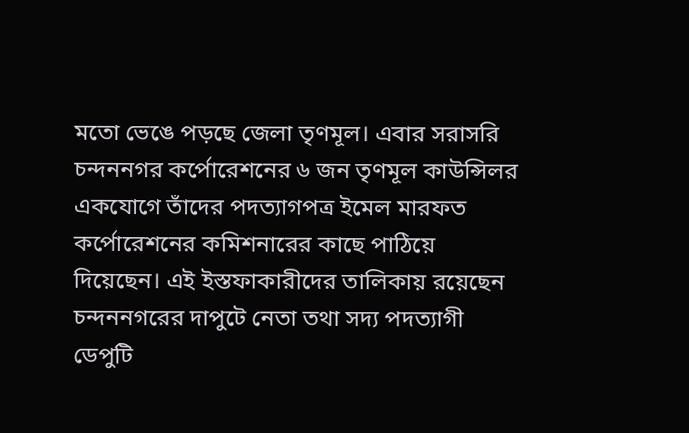মতো ভেঙে পড়ছে জেলা তৃণমূল। এবার সরাসরি চন্দননগর কর্পোরেশনের ৬ জন তৃণমূল কাউন্সিলর একযোগে তাঁদের পদত্যাগপত্র ইমেল মারফত কর্পোরেশনের কমিশনারের কাছে পাঠিয়ে দিয়েছেন। এই ইস্তফাকারীদের তালিকায় রয়েছেন চন্দননগরের দাপুটে নেতা তথা সদ্য পদত্যাগী ডেপুটি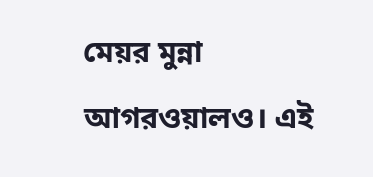মেয়র মুন্না আগরওয়ালও। এই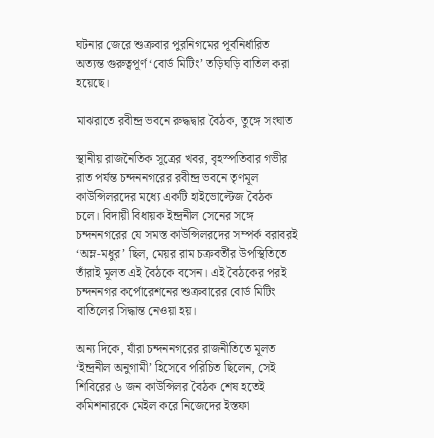ঘটনার জেরে শুক্রবার পুরনিগমের পূর্বনির্ধারিত অত্যন্ত গুরুত্বপূর্ণ ‘বোর্ড মিটিং’ তড়িঘড়ি বাতিল করা হয়েছে।

মাঝরাতে রবীন্দ্র ভবনে রুদ্ধদ্বার বৈঠক, তুঙ্গে সংঘাত

স্থানীয় রাজনৈতিক সূত্রের খবর, বৃহস্পতিবার গভীর রাত পর্যন্ত চন্দননগরের রবীন্দ্র ভবনে তৃণমূল কাউন্সিলরদের মধ্যে একটি হাইভোল্টেজ বৈঠক চলে। বিদায়ী বিধায়ক ইন্দ্রনীল সেনের সঙ্গে চন্দননগরের যে সমস্ত কাউন্সিলরদের সম্পর্ক বরাবরই ‘অম্ল-মধুর’ ছিল, মেয়র রাম চক্রবর্তীর উপস্থিতিতে তাঁরাই মূলত এই বৈঠকে বসেন। এই বৈঠকের পরই চন্দননগর কর্পোরেশনের শুক্রবারের বোর্ড মিটিং বাতিলের সিদ্ধান্ত নেওয়া হয়।

অন্য দিকে, যাঁরা চন্দননগরের রাজনীতিতে মূলত ‘ইন্দ্রনীল অনুগামী’ হিসেবে পরিচিত ছিলেন, সেই শিবিরের ৬ জন কাউন্সিলর বৈঠক শেষ হতেই কমিশনারকে মেইল করে নিজেদের ইস্তফা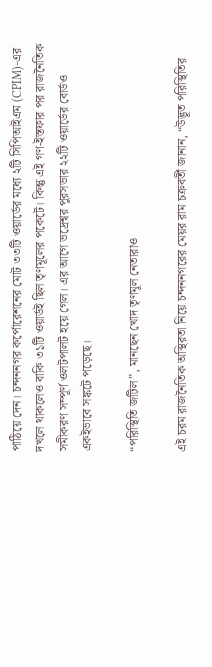পাঠিয়ে দেন। চন্দননগর কর্পোরেশনের মোট ৩৩টি ওয়ার্ডের মধ্যে ২টি সিপিআইএম (CPIM)-এর দখলে থাকলেও বাকি ৩১টি ওয়ার্ডই ছিল তৃণমূলের পকেটে। কিন্তু এই গণ-ইস্তফার পর রাজনৈতিক সমীকরণ সম্পূর্ণ ওলটপালট হয়ে গেল। এর আগে ভদ্রেশ্বর পুরসভার ২২টি ওয়ার্ডের বোর্ডও একইভাবে সঙ্কটে পড়েছে।

“পরিস্থিতি জটিল”, মানছেন খোদ তৃণমূল নেতারাও

এই চরম রাজনৈতিক অস্থিরতা নিয়ে চন্দননগরের মেয়র রাম চক্রবর্তী জানান, “উদ্ভূত পরিস্থিতির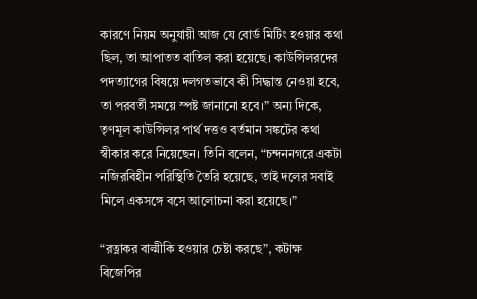কারণে নিয়ম অনুযায়ী আজ যে বোর্ড মিটিং হওয়ার কথা ছিল, তা আপাতত বাতিল করা হয়েছে। কাউন্সিলরদের পদত্যাগের বিষয়ে দলগতভাবে কী সিদ্ধান্ত নেওয়া হবে, তা পরবর্তী সময়ে স্পষ্ট জানানো হবে।” অন্য দিকে, তৃণমূল কাউন্সিলর পার্থ দত্তও বর্তমান সঙ্কটের কথা স্বীকার করে নিয়েছেন। তিনি বলেন, “চন্দননগরে একটা নজিরবিহীন পরিস্থিতি তৈরি হয়েছে, তাই দলের সবাই মিলে একসঙ্গে বসে আলোচনা করা হয়েছে।”

“রত্নাকর বাল্মীকি হওয়ার চেষ্টা করছে”, কটাক্ষ বিজেপির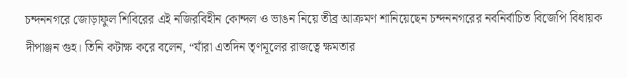চন্দননগরে জোড়াফুল শিবিরের এই নজিরবিহীন কোন্দল ও ভাঙন নিয়ে তীব্র আক্রমণ শানিয়েছেন চন্দননগরের নবনির্বাচিত বিজেপি বিধায়ক দীপাঞ্জন গুহ। তিনি কটাক্ষ করে বলেন, “যাঁরা এতদিন তৃণমূলের রাজত্বে ক্ষমতার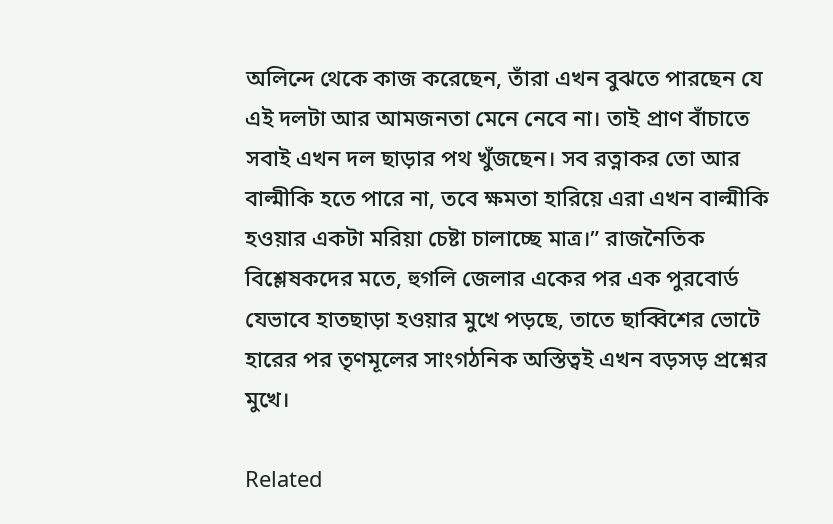অলিন্দে থেকে কাজ করেছেন, তাঁরা এখন বুঝতে পারছেন যে এই দলটা আর আমজনতা মেনে নেবে না। তাই প্রাণ বাঁচাতে সবাই এখন দল ছাড়ার পথ খুঁজছেন। সব রত্নাকর তো আর বাল্মীকি হতে পারে না, তবে ক্ষমতা হারিয়ে এরা এখন বাল্মীকি হওয়ার একটা মরিয়া চেষ্টা চালাচ্ছে মাত্র।” রাজনৈতিক বিশ্লেষকদের মতে, হুগলি জেলার একের পর এক পুরবোর্ড যেভাবে হাতছাড়া হওয়ার মুখে পড়ছে, তাতে ছাব্বিশের ভোটে হারের পর তৃণমূলের সাংগঠনিক অস্তিত্বই এখন বড়সড় প্রশ্নের মুখে।

Related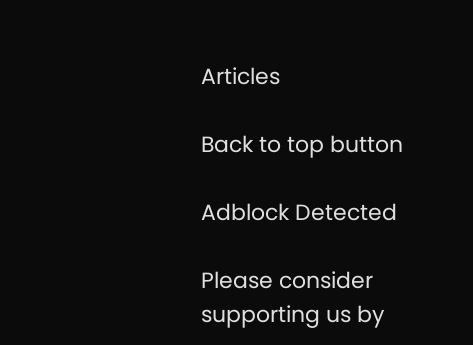Articles

Back to top button

Adblock Detected

Please consider supporting us by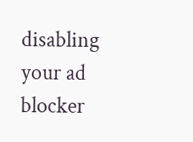disabling your ad blocker